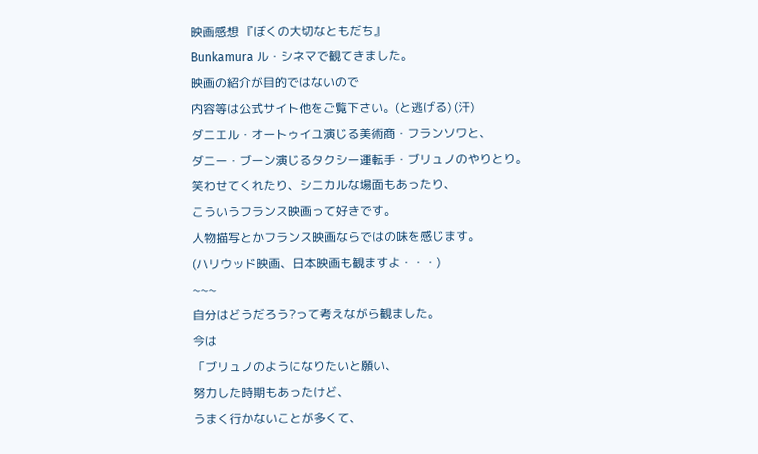映画感想 『ぼくの大切なともだち』
Bunkamura ル・シネマで観てきました。
映画の紹介が目的ではないので
内容等は公式サイト他をご覧下さい。(と逃げる) (汗)
ダニエル・オートゥイユ演じる美術商・フランソワと、
ダニー・ブーン演じるタクシー運転手・ブリュノのやりとり。
笑わせてくれたり、シニカルな場面もあったり、
こういうフランス映画って好きです。
人物描写とかフランス映画ならではの味を感じます。
(ハリウッド映画、日本映画も観ますよ・・・)
~~~
自分はどうだろう?って考えながら観ました。
今は
「ブリュノのようになりたいと願い、
努力した時期もあったけど、
うまく行かないことが多くて、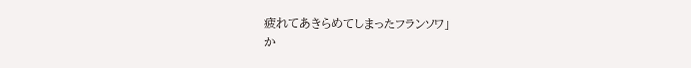疲れてあきらめてしまったフランソワ」
か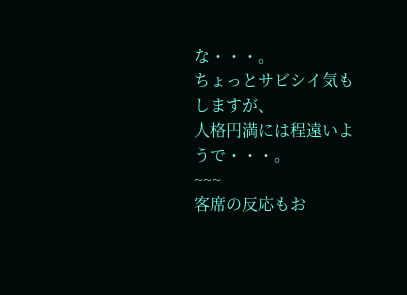な・・・。
ちょっとサビシイ気もしますが、
人格円満には程遠いようで・・・。
~~~
客席の反応もお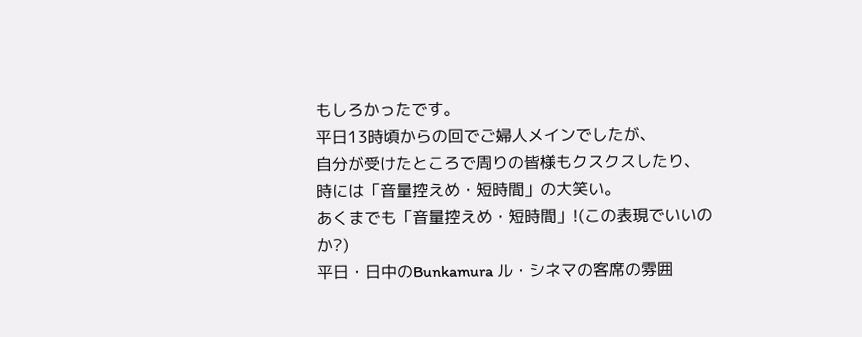もしろかったです。
平日13時頃からの回でご婦人メインでしたが、
自分が受けたところで周りの皆様もクスクスしたり、
時には「音量控えめ・短時間」の大笑い。
あくまでも「音量控えめ・短時間」!(この表現でいいのか?)
平日・日中のBunkamura ル・シネマの客席の雰囲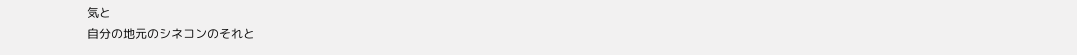気と
自分の地元のシネコンのそれと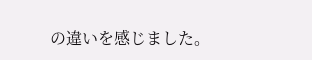の違いを感じました。